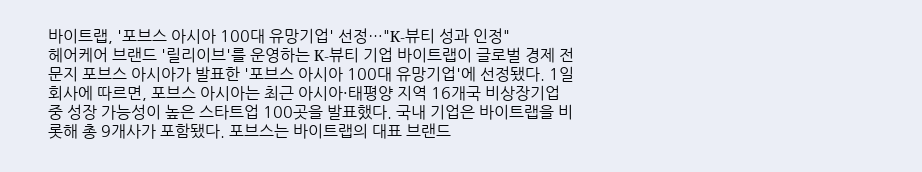바이트랩, '포브스 아시아 100대 유망기업' 선정…"K-뷰티 성과 인정"
헤어케어 브랜드 '릴리이브'를 운영하는 K-뷰티 기업 바이트랩이 글로벌 경제 전문지 포브스 아시아가 발표한 '포브스 아시아 100대 유망기업'에 선정됐다. 1일 회사에 따르면, 포브스 아시아는 최근 아시아·태평양 지역 16개국 비상장기업 중 성장 가능성이 높은 스타트업 100곳을 발표했다. 국내 기업은 바이트랩을 비롯해 총 9개사가 포함됐다. 포브스는 바이트랩의 대표 브랜드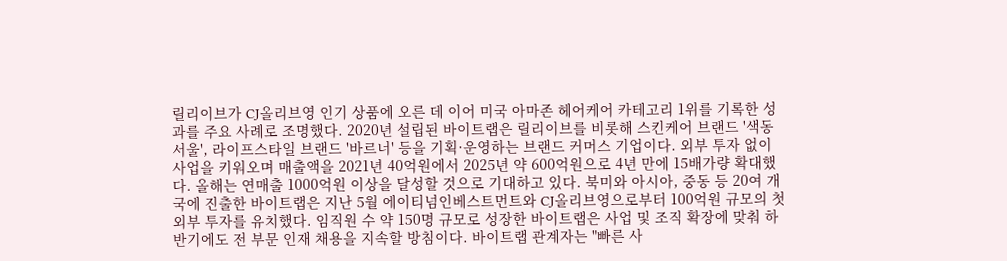릴리이브가 CJ올리브영 인기 상품에 오른 데 이어 미국 아마존 헤어케어 카테고리 1위를 기록한 성과를 주요 사례로 조명했다. 2020년 설립된 바이트랩은 릴리이브를 비롯해 스킨케어 브랜드 '색동서울', 라이프스타일 브랜드 '바르너' 등을 기획·운영하는 브랜드 커머스 기업이다. 외부 투자 없이 사업을 키워오며 매출액을 2021년 40억원에서 2025년 약 600억원으로 4년 만에 15배가량 확대했다. 올해는 연매출 1000억원 이상을 달성할 것으로 기대하고 있다. 북미와 아시아, 중동 등 20여 개국에 진출한 바이트랩은 지난 5월 에이티넘인베스트먼트와 CJ올리브영으로부터 100억원 규모의 첫 외부 투자를 유치했다. 임직원 수 약 150명 규모로 성장한 바이트랩은 사업 및 조직 확장에 맞춰 하반기에도 전 부문 인재 채용을 지속할 방침이다. 바이트랩 관계자는 "빠른 사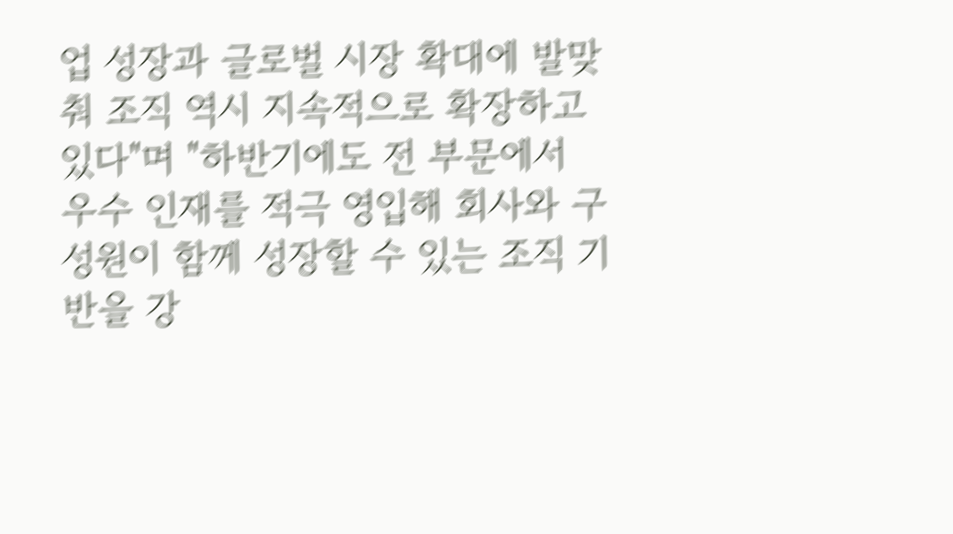업 성장과 글로벌 시장 확대에 발맞춰 조직 역시 지속적으로 확장하고 있다"며 "하반기에도 전 부문에서 우수 인재를 적극 영입해 회사와 구성원이 함께 성장할 수 있는 조직 기반을 강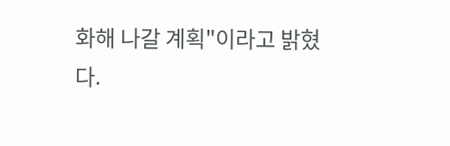화해 나갈 계획"이라고 밝혔다.